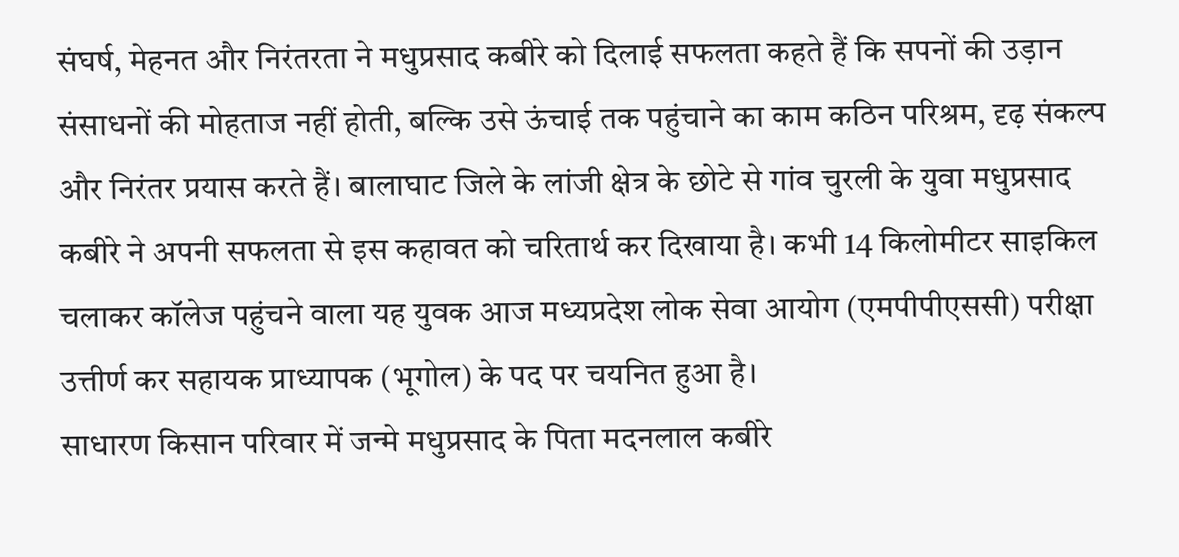संघर्ष, मेहनत और निरंतरता ने मधुप्रसाद कबीरे को दिलाई सफलता कहते हैं कि सपनों की उड़ान संसाधनों की मोहताज नहीं होती, बल्कि उसे ऊंचाई तक पहुंचाने का काम कठिन परिश्रम, दृढ़ संकल्प और निरंतर प्रयास करते हैं। बालाघाट जिले के लांजी क्षेत्र के छोटे से गांव चुरली के युवा मधुप्रसाद कबीरे ने अपनी सफलता से इस कहावत को चरितार्थ कर दिखाया है। कभी 14 किलोमीटर साइकिल चलाकर कॉलेज पहुंचने वाला यह युवक आज मध्यप्रदेश लोक सेवा आयोग (एमपीपीएससी) परीक्षा उत्तीर्ण कर सहायक प्राध्यापक (भूगोल) के पद पर चयनित हुआ है।
साधारण किसान परिवार में जन्मे मधुप्रसाद के पिता मदनलाल कबीरे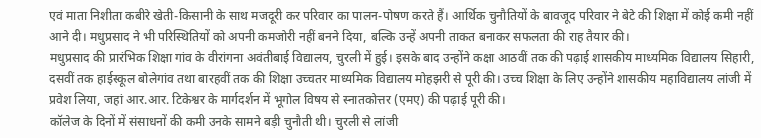एवं माता निशीता कबीरे खेती-किसानी के साथ मजदूरी कर परिवार का पालन-पोषण करते हैं। आर्थिक चुनौतियों के बावजूद परिवार ने बेटे की शिक्षा में कोई कमी नहीं आने दी। मधुप्रसाद ने भी परिस्थितियों को अपनी कमजोरी नहीं बनने दिया, बल्कि उन्हें अपनी ताकत बनाकर सफलता की राह तैयार की।
मधुप्रसाद की प्रारंभिक शिक्षा गांव के वीरांगना अवंतीबाई विद्यालय, चुरली में हुई। इसके बाद उन्होंने कक्षा आठवीं तक की पढ़ाई शासकीय माध्यमिक विद्यालय सिहारी, दसवीं तक हाईस्कूल बोलेगांव तथा बारहवीं तक की शिक्षा उच्चतर माध्यमिक विद्यालय मोहझरी से पूरी की। उच्च शिक्षा के लिए उन्होंने शासकीय महाविद्यालय लांजी में प्रवेश लिया, जहां आर.आर. टिकेश्वर के मार्गदर्शन में भूगोल विषय से स्नातकोत्तर (एमए) की पढ़ाई पूरी की।
कॉलेज के दिनों में संसाधनों की कमी उनके सामने बड़ी चुनौती थी। चुरली से लांजी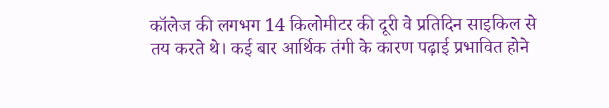कॉलेज की लगभग 14 किलोमीटर की दूरी वे प्रतिदिन साइकिल से तय करते थे। कई बार आर्थिक तंगी के कारण पढ़ाई प्रभावित होने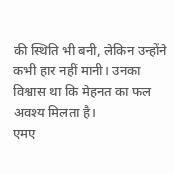की स्थिति भी बनी, लेकिन उन्होंने कभी हार नहीं मानी। उनका विश्वास था कि मेहनत का फल अवश्य मिलता है।
एमए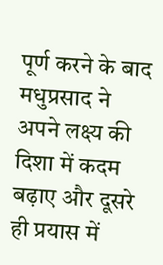पूर्ण करने के बाद मधुप्रसाद ने अपने लक्ष्य की दिशा में कदम बढ़ाए और दूसरे ही प्रयास में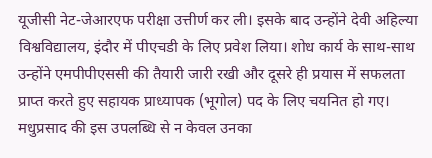यूजीसी नेट-जेआरएफ परीक्षा उत्तीर्ण कर ली। इसके बाद उन्होंने देवी अहिल्या विश्वविद्यालय, इंदौर में पीएचडी के लिए प्रवेश लिया। शोध कार्य के साथ-साथ उन्होंने एमपीपीएससी की तैयारी जारी रखी और दूसरे ही प्रयास में सफलता प्राप्त करते हुए सहायक प्राध्यापक (भूगोल) पद के लिए चयनित हो गए।
मधुप्रसाद की इस उपलब्धि से न केवल उनका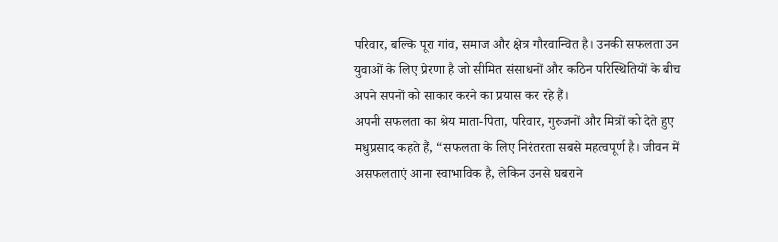परिवार, बल्कि पूरा गांव, समाज और क्षेत्र गौरवान्वित है। उनकी सफलता उन युवाओं के लिए प्रेरणा है जो सीमित संसाधनों और कठिन परिस्थितियों के बीच अपने सपनों को साकार करने का प्रयास कर रहे हैं।
अपनी सफलता का श्रेय माता-पिता, परिवार, गुरुजनों और मित्रों को देते हुए मधुप्रसाद कहते हैं, “सफलता के लिए निरंतरता सबसे महत्वपूर्ण है। जीवन में असफलताएं आना स्वाभाविक है, लेकिन उनसे घबराने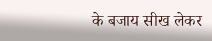के बजाय सीख लेकर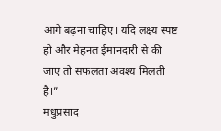आगे बढ़ना चाहिए। यदि लक्ष्य स्पष्ट हो और मेहनत ईमानदारी से की जाए तो सफलता अवश्य मिलती है।”
मधुप्रसाद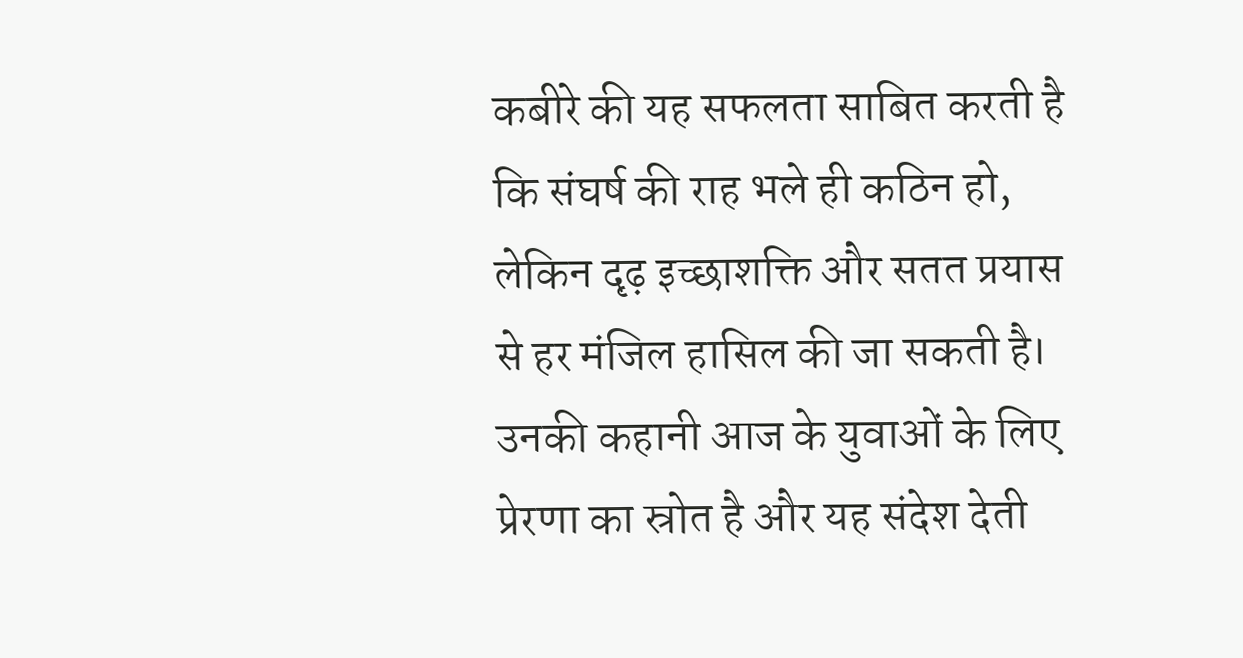कबीरे की यह सफलता साबित करती है कि संघर्ष की राह भले ही कठिन हो, लेकिन दृढ़ इच्छाशक्ति और सतत प्रयास से हर मंजिल हासिल की जा सकती है। उनकी कहानी आज के युवाओं के लिए प्रेरणा का स्रोत है और यह संदेश देती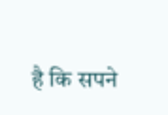है कि सपने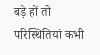बड़े हों तो परिस्थितियां कभी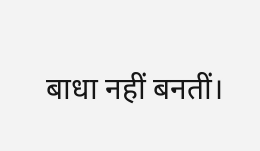बाधा नहीं बनतीं।